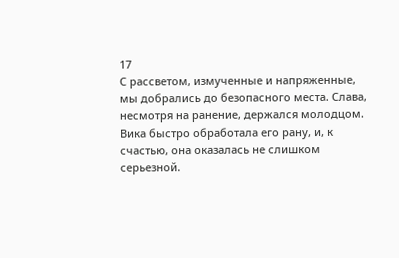17
С рассветом, измученные и напряженные, мы добрались до безопасного места. Слава, несмотря на ранение, держался молодцом. Вика быстро обработала его рану, и, к счастью, она оказалась не слишком серьезной.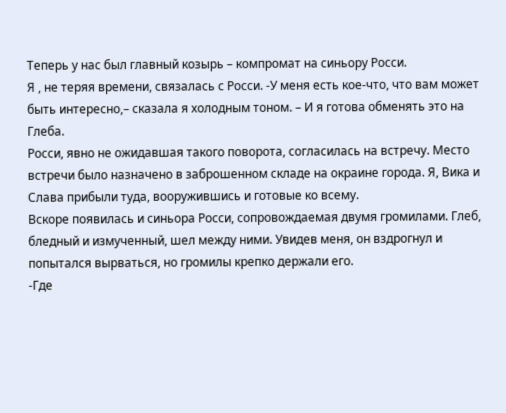Теперь у нас был главный козырь – компромат на синьору Росси.
Я , не теряя времени, связалась с Росси. -У меня есть кое-что, что вам может быть интересно,– сказала я холодным тоном. – И я готова обменять это на Глеба.
Росси, явно не ожидавшая такого поворота, согласилась на встречу. Место встречи было назначено в заброшенном складе на окраине города. Я, Вика и Слава прибыли туда, вооружившись и готовые ко всему.
Вскоре появилась и синьора Росси, сопровождаемая двумя громилами. Глеб, бледный и измученный, шел между ними. Увидев меня, он вздрогнул и попытался вырваться, но громилы крепко держали его.
-Где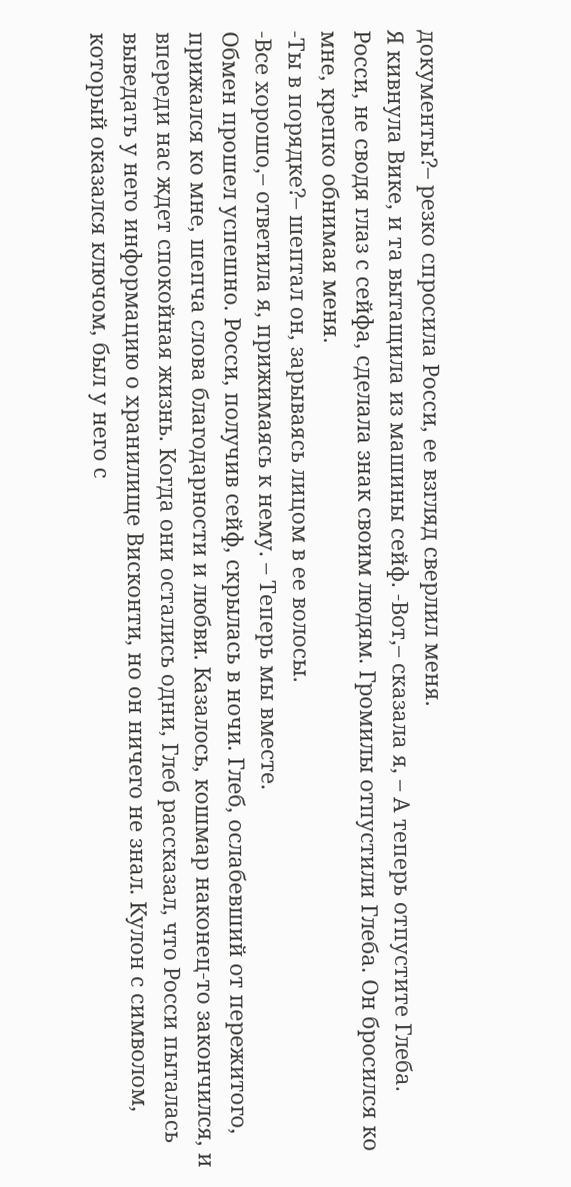документы?– резко спросила Росси, ее взгляд сверлил меня.
Я кивнула Вике, и та вытащила из машины сейф. -Вот,– сказала я, – А теперь отпустите Глеба.
Росси, не сводя глаз с сейфа, сделала знак своим людям. Громилы отпустили Глеба. Он бросился ко мне, крепко обнимая меня.
-Ты в порядке?– шептал он, зарываясь лицом в ее волосы.
-Все хорошо,– ответила я, прижимаясь к нему. – Теперь мы вместе.
Обмен прошел успешно. Росси, получив сейф, скрылась в ночи. Глеб, ослабевший от пережитого, прижался ко мне, шепча слова благодарности и любви. Казалось, кошмар наконец-то закончился, и впереди нас ждет спокойная жизнь. Когда они остались одни, Глеб рассказал, что Росси пыталась выведать у него информацию о хранилище Висконти, но он ничего не знал. Кулон с символом, который оказался ключом, был у него с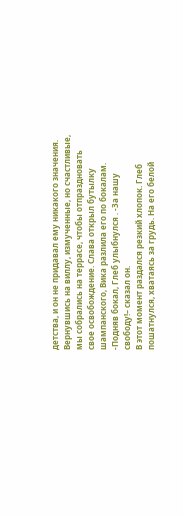детства, и он не придавал ему никакого значения.
Вернувшись на виллу, измученные, но счастливые, мы собрались на террасе, чтобы отпраздновать свое освобождение. Слава открыл бутылку шампанского, Вика разлила его по бокалам.
-Подняв бокал, Глеб улыбнулся . -За нашу свободу!– сказал он.
В этот момент раздался резкий хлопок. Глеб пошатнулся, хватаясь за грудь. На его белой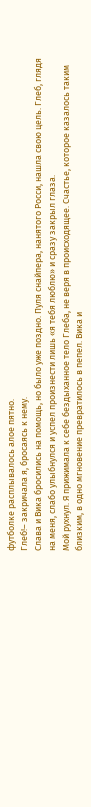футболке расплывалось алое пятно.
Глеб!– закричала я, бросаясь к нему.
Слава и Вика бросились на помощь, но было уже поздно. Пуля снайпера, нанятого Росси, нашла свою цель. Глеб, глядя на меня, слабо улыбнулся и успел произнести лишь «я тебя люблю» и сразу закрыл глаза.
Мой рухнул. Я прижимала к себе бездыханное тело Глеба, не веря в происходящее. Счастье, которое казалось таким близким, в одно мгновение превратилось в пепел. Вика и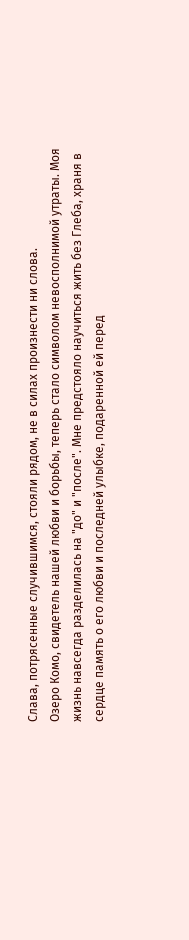Слава, потрясенные случившимся, стояли рядом, не в силах произнести ни слова.
Озеро Комо, свидетель нашей любви и борьбы, теперь стало символом невосполнимой утраты. Моя жизнь навсегда разделилась на "до" и "после". Мне предстояло научиться жить без Глеба, храня в сердце память о его любви и последней улыбке, подаренной ей перед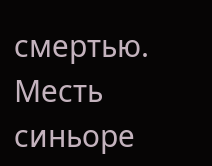смертью. Месть синьоре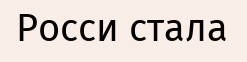Росси стала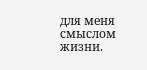для меня смыслом жизни.